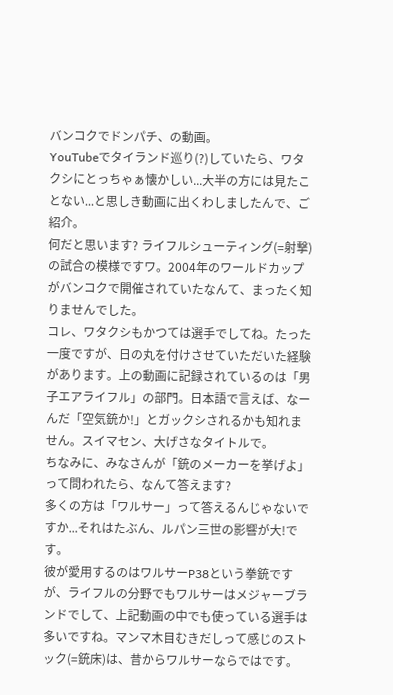バンコクでドンパチ、の動画。
YouTubeでタイランド巡り(?)していたら、ワタクシにとっちゃぁ懐かしい...大半の方には見たことない...と思しき動画に出くわしましたんで、ご紹介。
何だと思います? ライフルシューティング(=射撃)の試合の模様ですワ。2004年のワールドカップがバンコクで開催されていたなんて、まったく知りませんでした。
コレ、ワタクシもかつては選手でしてね。たった一度ですが、日の丸を付けさせていただいた経験があります。上の動画に記録されているのは「男子エアライフル」の部門。日本語で言えば、なーんだ「空気銃か!」とガックシされるかも知れません。スイマセン、大げさなタイトルで。
ちなみに、みなさんが「銃のメーカーを挙げよ」って問われたら、なんて答えます?
多くの方は「ワルサー」って答えるんじゃないですか...それはたぶん、ルパン三世の影響が大!です。
彼が愛用するのはワルサーP38という拳銃ですが、ライフルの分野でもワルサーはメジャーブランドでして、上記動画の中でも使っている選手は多いですね。マンマ木目むきだしって感じのストック(=銃床)は、昔からワルサーならではです。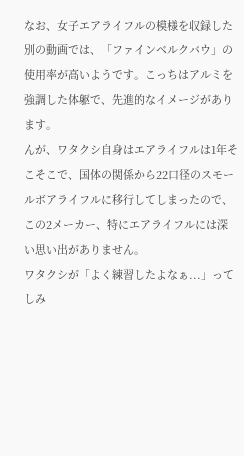なお、女子エアライフルの模様を収録した別の動画では、「ファインベルクバウ」の使用率が高いようです。こっちはアルミを強調した体躯で、先進的なイメージがあります。
んが、ワタクシ自身はエアライフルは1年そこそこで、国体の関係から22口径のスモールボアライフルに移行してしまったので、この2メーカー、特にエアライフルには深い思い出がありません。
ワタクシが「よく練習したよなぁ...」ってしみ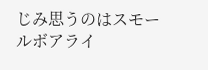じみ思うのはスモールボアライ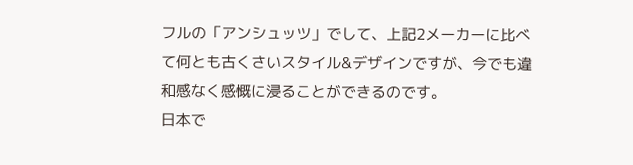フルの「アンシュッツ」でして、上記2メーカーに比べて何とも古くさいスタイル&デザインですが、今でも違和感なく感慨に浸ることができるのです。
日本で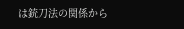は銃刀法の関係から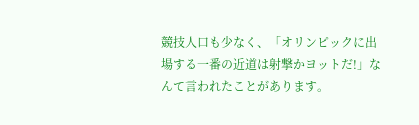競技人口も少なく、「オリンピックに出場する一番の近道は射撃かヨットだ!」なんて言われたことがあります。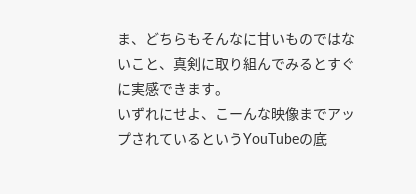ま、どちらもそんなに甘いものではないこと、真剣に取り組んでみるとすぐに実感できます。
いずれにせよ、こーんな映像までアップされているというYouTubeの底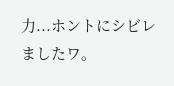力...ホントにシビレましたワ。